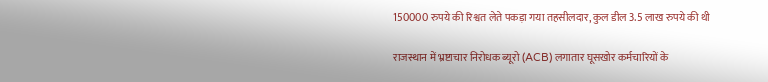150000 रुपये की रिश्वत लेते पकड़ा गया तहसीलदार, कुल डील 3.5 लाख रुपये की थी

राजस्थान में भ्रष्टाचार निरोधक ब्यूरो (ACB) लगातार घूसखोर कर्मचारियों के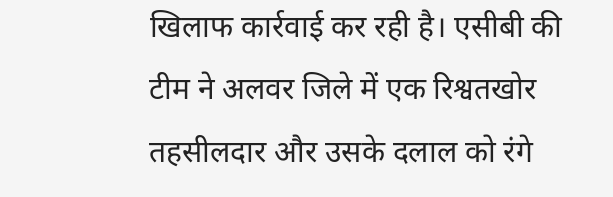खिलाफ कार्रवाई कर रही है। एसीबी की टीम ने अलवर जिले में एक रिश्वतखोर तहसीलदार और उसके दलाल को रंगे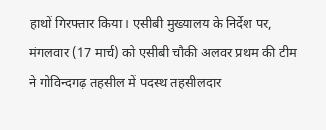हाथों गिरफ्तार किया। एसीबी मुख्यालय के निर्देश पर, मंगलवार (17 मार्च) को एसीबी चौकी अलवर प्रथम की टीम ने गोविन्दगढ़ तहसील में पदस्थ तहसीलदार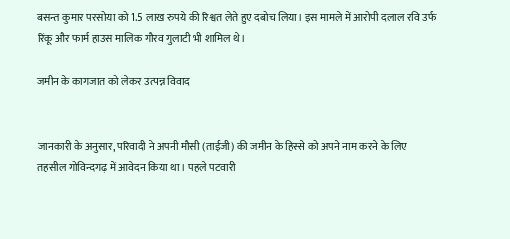बसन्त कुमार परसोया को 1.5 लाख रुपये की रिश्वत लेते हुए दबोच लिया। इस मामले में आरोपी दलाल रवि उर्फ रिंकू और फार्म हाउस मालिक गौरव गुलाटी भी शामिल थे।

जमीन के कागजात को लेकर उत्पन्न विवाद


जानकारी के अनुसार, परिवादी ने अपनी मौसी (ताईजी) की जमीन के हिस्से को अपने नाम करने के लिए तहसील गोविन्दगढ़ में आवेदन किया था। पहले पटवारी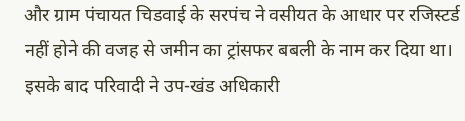और ग्राम पंचायत चिडवाई के सरपंच ने वसीयत के आधार पर रजिस्टर्ड नहीं होने की वजह से जमीन का ट्रांसफर बबली के नाम कर दिया था। इसके बाद परिवादी ने उप-खंड अधिकारी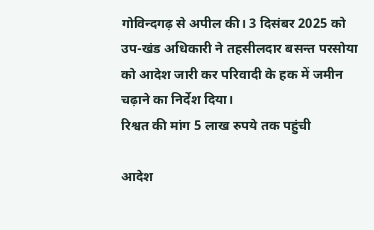गोविन्दगढ़ से अपील की। 3 दिसंबर 2025 को उप-खंड अधिकारी ने तहसीलदार बसन्त परसोया को आदेश जारी कर परिवादी के हक में जमीन चढ़ाने का निर्देश दिया।
रिश्वत की मांग 5 लाख रुपये तक पहुंची

आदेश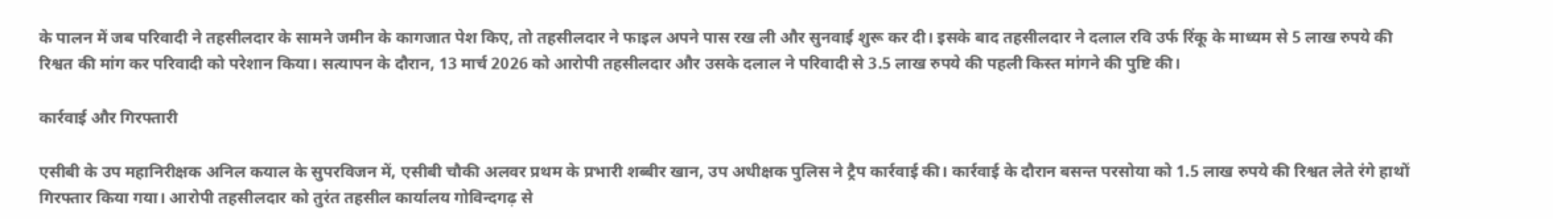के पालन में जब परिवादी ने तहसीलदार के सामने जमीन के कागजात पेश किए, तो तहसीलदार ने फाइल अपने पास रख ली और सुनवाई शुरू कर दी। इसके बाद तहसीलदार ने दलाल रवि उर्फ रिंकू के माध्यम से 5 लाख रुपये की रिश्वत की मांग कर परिवादी को परेशान किया। सत्यापन के दौरान, 13 मार्च 2026 को आरोपी तहसीलदार और उसके दलाल ने परिवादी से 3.5 लाख रुपये की पहली किस्त मांगने की पुष्टि की।

कार्रवाई और गिरफ्तारी

एसीबी के उप महानिरीक्षक अनिल कयाल के सुपरविजन में, एसीबी चौकी अलवर प्रथम के प्रभारी शब्बीर खान, उप अधीक्षक पुलिस ने ट्रैप कार्रवाई की। कार्रवाई के दौरान बसन्त परसोया को 1.5 लाख रुपये की रिश्वत लेते रंगे हाथों गिरफ्तार किया गया। आरोपी तहसीलदार को तुरंत तहसील कार्यालय गोविन्दगढ़ से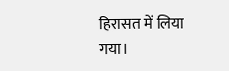हिरासत में लिया गया।